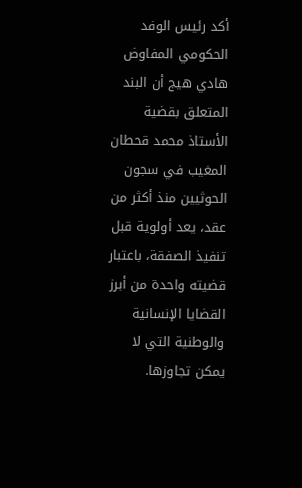أكد رئيس الوفد الحكومي المفاوض هادي هيج أن البند المتعلق بقضية الأستاذ محمد قحطان المغيب في سجون الحوثيين منذ أكثر من عقد، يعد أولوية قبل تنفيذ الصفقة، باعتبار قضيته واحدة من أبرز القضايا الإنسانية والوطنية التي لا يمكن تجاوزها.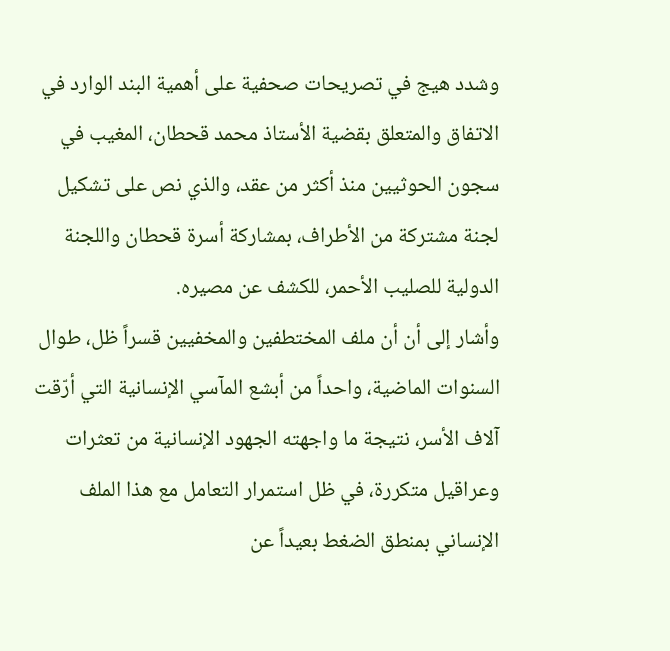وشدد هيج في تصريحات صحفية على أهمية البند الوارد في الاتفاق والمتعلق بقضية الأستاذ محمد قحطان، المغيب في سجون الحوثيين منذ أكثر من عقد، والذي نص على تشكيل لجنة مشتركة من الأطراف، بمشاركة أسرة قحطان واللجنة الدولية للصليب الأحمر، للكشف عن مصيره.
وأشار إلى أن أن ملف المختطفين والمخفيين قسراً ظل، طوال السنوات الماضية، واحداً من أبشع المآسي الإنسانية التي أرّقت آلاف الأسر، نتيجة ما واجهته الجهود الإنسانية من تعثرات وعراقيل متكررة، في ظل استمرار التعامل مع هذا الملف الإنساني بمنطق الضغط بعيداً عن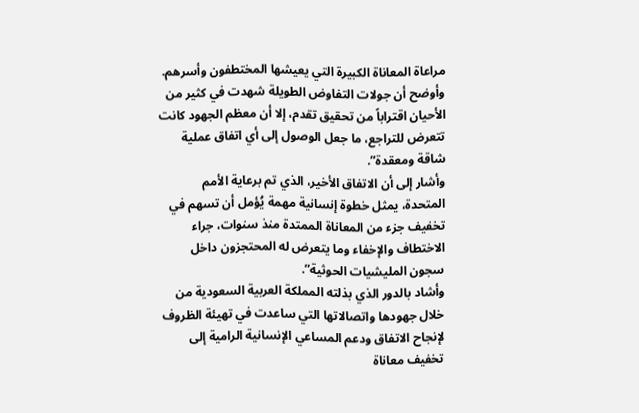مراعاة المعاناة الكبيرة التي يعيشها المختطفون وأسرهم.
وأوضح أن جولات التفاوض الطويلة شهدت في كثير من الأحيان اقتراباً من تحقيق تقدم، إلا أن معظم الجهود كانت تتعرض للتراجع، ما جعل الوصول إلى أي اتفاق عملية شاقة ومعقدة”.
وأشار إلى أن الاتفاق الأخير، الذي تم برعاية الأمم المتحدة، يمثل خطوة إنسانية مهمة يُؤمل أن تسهم في تخفيف جزء من المعاناة الممتدة منذ سنوات، جراء الاختطاف والإخفاء وما يتعرض له المحتجزون داخل سجون المليشيات الحوثية”.
وأشاد بالدور الذي بذلته المملكة العربية السعودية من خلال جهودها واتصالاتها التي ساعدت في تهيئة الظروف لإنجاح الاتفاق ودعم المساعي الإنسانية الرامية إلى تخفيف معاناة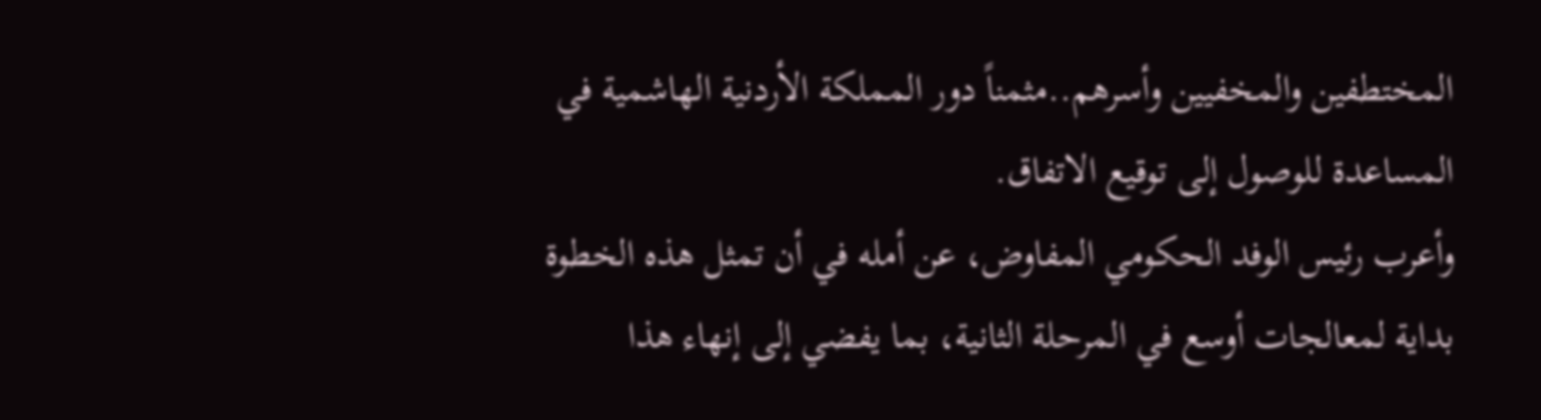المختطفين والمخفيين وأسرهم..مثمناً دور المملكة الأردنية الهاشمية في المساعدة للوصول إلى توقيع الاتفاق.
وأعرب رئيس الوفد الحكومي المفاوض، عن أمله في أن تمثل هذه الخطوة بداية لمعالجات أوسع في المرحلة الثانية، بما يفضي إلى إنهاء هذا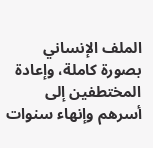الملف الإنساني بصورة كاملة، وإعادة المختطفين إلى أسرهم وإنهاء سنوات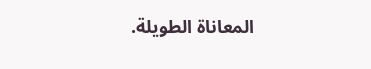المعاناة الطويلة.